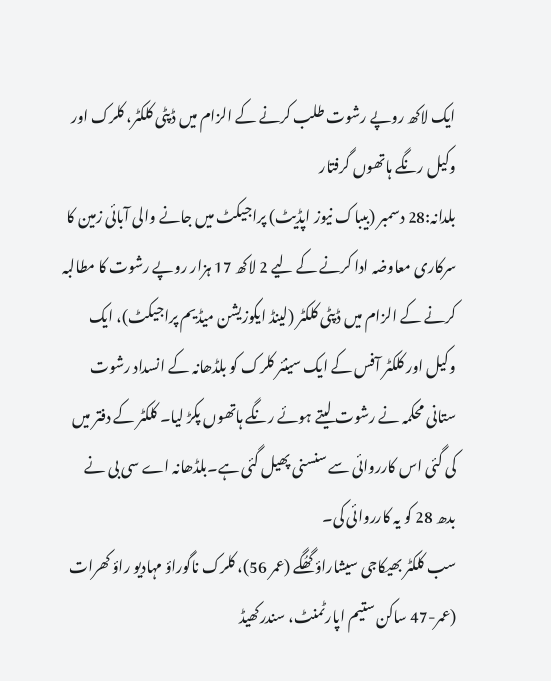ایک لاکھ روپے رشوت طلب کرنے کے الزام میں ڈپٹی کلکٹر، کلرک اور وکیل رنگے ہاتھوں گرفتار
بلدانہ:28 دسمبر (بیباک نیوز اپڈیٹ) پراجیکٹ میں جانے والی آبائی زمین کا سرکاری معاوضہ ادا کرنے کے لیے 2 لاکھ 17 ہزار روپے رشوت کا مطالبہ کرنے کے الزام میں ڈپٹی کلکٹر (لینڈ ایکوزیشن میڈیم پراجیکٹ)، ایک وکیل اور کلکٹر آفس کے ایک سینئر کلرک کو بلڈھانہ کے انسداد رشوت ستانی محکمہ نے رشوت لیتے ہوئے رنگے ہاتھوں پکڑ لیا۔ کلکٹر کے دفتر میں کی گئی اس کارروائی سے سنسنی پھیل گئی ہے۔بلڈھانہ اے سی بی نے بدھ 28 کو یہ کارروائی کی۔
سب کلکٹر بھیکاجی سیشاراؤ گھُگے (عمر 56)، کلرک ناگوراؤ مہادیو راؤ کھرات (عمر-47 ساکن ستیم اپارٹمنٹ، سندرکھیڈ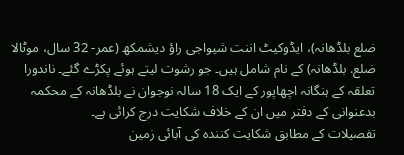ضلع بلڈھانہ)، ایڈوکیٹ اننت شیواجی راؤ دیشمکھ (عمر- 32 سال، موٹالا ضلع. بلڈھانہ) کے نام شامل ہیں۔ جو رشوت لیتے ہوئے پکڑے گئے۔ ناندورا تعلقہ کے ہنگانہ اچھاپور کے ایک 18 سالہ نوجوان نے بلڈھانہ کے محکمہ بدعنوانی کے دفتر میں ان کے خلاف شکایت درج کرائی ہے۔
تفصیلات کے مطابق شکایت کنندہ کی آبائی زمین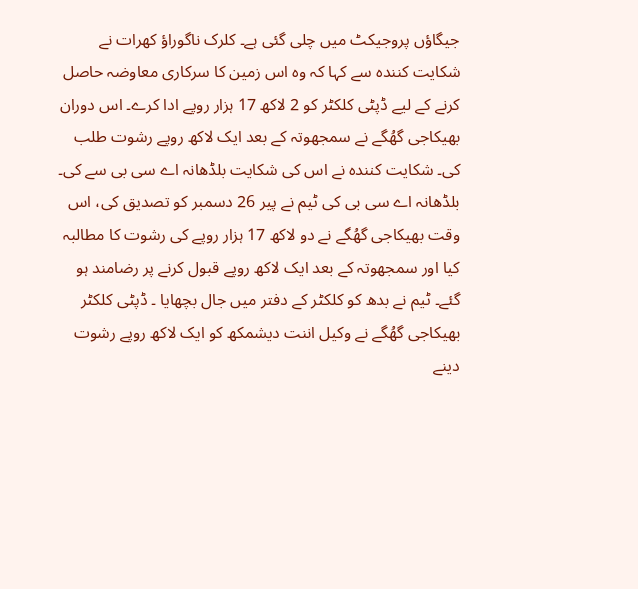جیگاؤں پروجیکٹ میں چلی گئی ہے۔ کلرک ناگوراؤ کھرات نے شکایت کنندہ سے کہا کہ وہ اس زمین کا سرکاری معاوضہ حاصل کرنے کے لیے ڈپٹی کلکٹر کو 2 لاکھ 17 ہزار روپے ادا کرے۔ اس دوران بھیکاجی گھُگے نے سمجھوتہ کے بعد ایک لاکھ روپے رشوت طلب کی۔ شکایت کنندہ نے اس کی شکایت بلڈھانہ اے سی بی سے کی۔
بلڈھانہ اے سی بی کی ٹیم نے پیر 26 دسمبر کو تصدیق کی، اس وقت بھیکاجی گھُگے نے دو لاکھ 17 ہزار روپے کی رشوت کا مطالبہ کیا اور سمجھوتہ کے بعد ایک لاکھ روپے قبول کرنے پر رضامند ہو گئے۔ ٹیم نے بدھ کو کلکٹر کے دفتر میں جال بچھایا ۔ ڈپٹی کلکٹر بھیکاجی گھُگے نے وکیل اننت دیشمکھ کو ایک لاکھ روپے رشوت دینے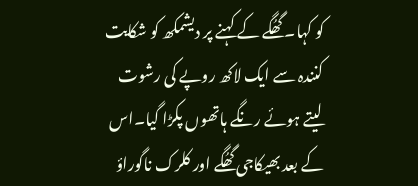کو کہا۔ گھُگے کے کہنے پر دیشمکھ کو شکایت کنندہ سے ایک لاکھ روپے کی رشوت لیتے ہوئے رنگے ہاتھوں پکڑا گیا۔اس کے بعد بھیکاجی گھُگے اور کلرک ناگوراؤ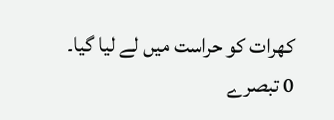کھرات کو حراست میں لے لیا گیا۔
0 تبصرے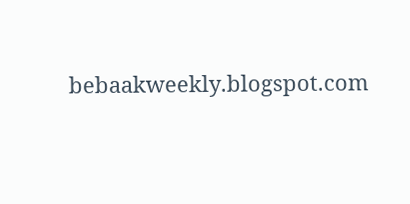bebaakweekly.blogspot.com